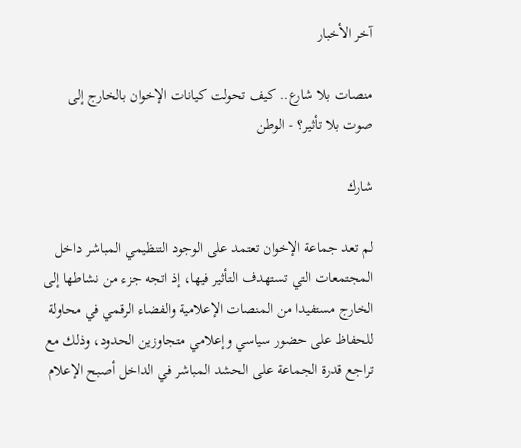آخر الأخبار

منصات بلا شارع.. كيف تحولت كيانات الإخوان بالخارج إلى صوت بلا تأثير؟ - الوطن

شارك

لم تعد جماعة الإخوان تعتمد على الوجود التنظيمي المباشر داخل المجتمعات التي تستهدف التأثير فيها، إذ اتجه جزء من نشاطها إلى الخارج مستفيدا من المنصات الإعلامية والفضاء الرقمي في محاولة للحفاظ على حضور سياسي وإعلامي متجاوزين الحدود، وذلك مع تراجع قدرة الجماعة على الحشد المباشر في الداخل أصبح الإعلام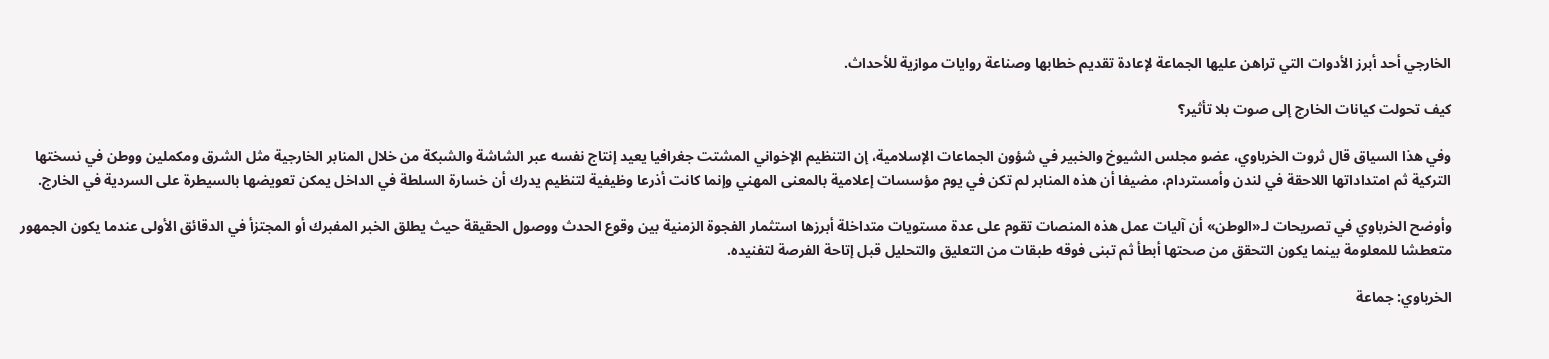الخارجي أحد أبرز الأدوات التي تراهن عليها الجماعة لإعادة تقديم خطابها وصناعة روايات موازية للأحداث.

كيف تحولت كيانات الخارج إلى صوت بلا تأثير؟

وفي هذا السياق قال ثروت الخرباوي، عضو مجلس الشيوخ والخبير في شؤون الجماعات الإسلامية، إن التنظيم الإخواني المشتت جغرافيا يعيد إنتاج نفسه عبر الشاشة والشبكة من خلال المنابر الخارجية مثل الشرق ومكملين ووطن في نسختها التركية ثم امتداداتها اللاحقة في لندن وأمستردام، مضيفا أن هذه المنابر لم تكن في يوم مؤسسات إعلامية بالمعنى المهني وإنما كانت أذرعا وظيفية لتنظيم يدرك أن خسارة السلطة في الداخل يمكن تعويضها بالسيطرة على السردية في الخارج.

وأوضح الخرباوي في تصريحات لـ«الوطن» أن آليات عمل هذه المنصات تقوم على عدة مستويات متداخلة أبرزها استثمار الفجوة الزمنية بين وقوع الحدث ووصول الحقيقة حيث يطلق الخبر المفبرك أو المجتزأ في الدقائق الأولى عندما يكون الجمهور متعطشا للمعلومة بينما يكون التحقق من صحتها أبطأ ثم تبنى فوقه طبقات من التعليق والتحليل قبل إتاحة الفرصة لتفنيده.

الخرباوي: جماعة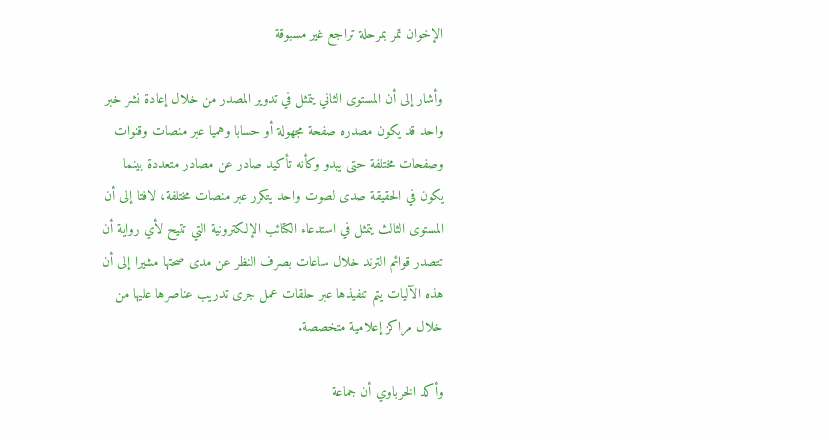الإخوان تمر بمرحلة تراجع غير مسبوقة

وأشار إلى أن المستوى الثاني يتمثل في تدوير المصدر من خلال إعادة نشر خبر واحد قد يكون مصدره صفحة مجهولة أو حسابا وهميا عبر منصات وقنوات وصفحات مختلفة حتى يبدو وكأنه تأكيد صادر عن مصادر متعددة بينما يكون في الحقيقة صدى لصوت واحد يتكرر عبر منصات مختلفة، لافتا إلى أن المستوى الثالث يتمثل في استدعاء الكتائب الإلكترونية التي تتيح لأي رواية أن تتصدر قوائم الترند خلال ساعات بصرف النظر عن مدى صحتها مشيرا إلى أن هذه الآليات يتم تنفيذها عبر حلقات عمل جرى تدريب عناصرها عليها من خلال مراكز إعلامية متخصصة.

وأكد الخرباوي أن جماعة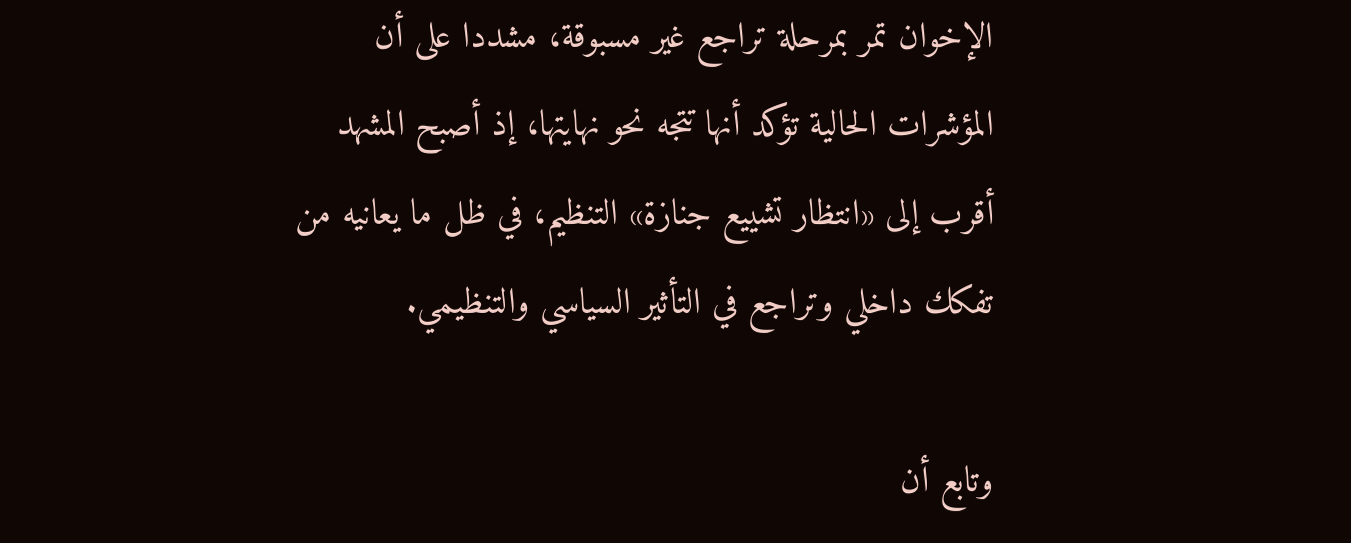الإخوان تمر بمرحلة تراجع غير مسبوقة، مشددا على أن المؤشرات الحالية تؤكد أنها تتجه نحو نهايتها، إذ أصبح المشهد أقرب إلى «انتظار تشييع جنازة» التنظيم، في ظل ما يعانيه من تفكك داخلي وتراجع في التأثير السياسي والتنظيمي.

وتابع أن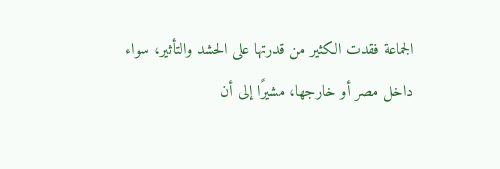الجماعة فقدت الكثير من قدرتها على الحشد والتأثير، سواء داخل مصر أو خارجها، مشيرًا إلى أن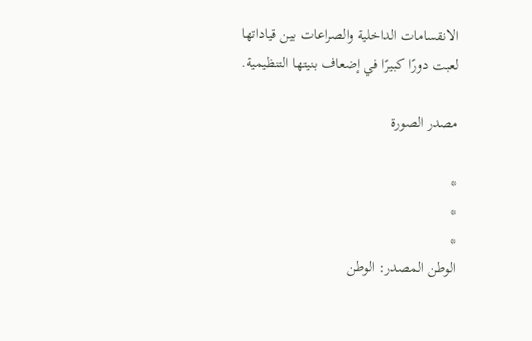الانقسامات الداخلية والصراعات بين قياداتها لعبت دورًا كبيرًا في إضعاف بنيتها التنظيمية.

مصدر الصورة

*
*
*
الوطن المصدر: الوطن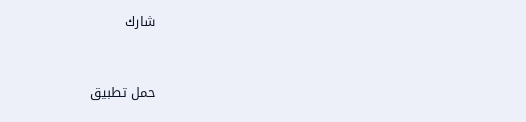شارك


حمل تطبيق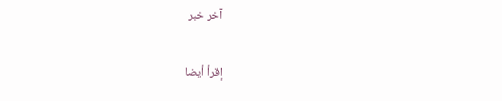آخر خبر

إقرأ أيضا